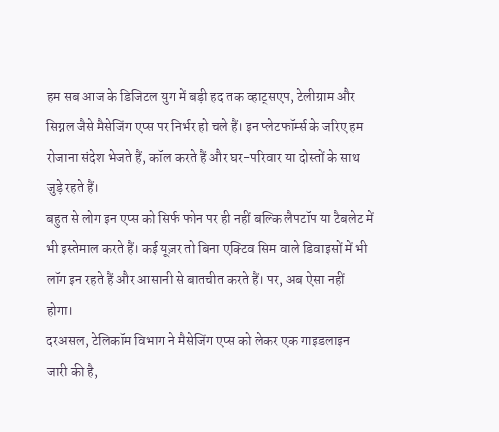हम सब आज के डिजिटल युग में बड़ी हद तक व्हाट्सएप, टेलीग्राम और सिग्नल जैसे मैसेजिंग एप्स पर निर्भर हो चले हैं। इन प्लेटफॉर्म्स के जरिए हम रोजाना संदेश भेजते हैं, कॉल करते हैं और घर-परिवार या दोस्तों के साथ जुड़े रहते हैं।
बहुत से लोग इन एप्स को सिर्फ फोन पर ही नहीं बल्कि लैपटॉप या टैबलेट में भी इस्तेमाल करते हैं। कई यूज़र तो बिना एक्टिव सिम वाले डिवाइसों में भी लॉग इन रहते हैं और आसानी से बातचीत करते हैं। पर, अब ऐसा नहीं होगा।
दरअसल, टेलिकॉम विभाग ने मैसेजिंग एप्स को लेकर एक गाइडलाइन जारी की है,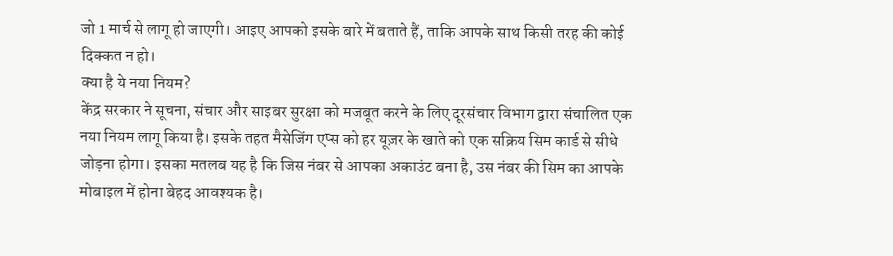जो 1 मार्च से लागू हो जाएगी। आइए आपको इसके बारे में बताते हैं, ताकि आपके साथ किसी तरह की कोई दिक्कत न हो।
क्या है ये नया नियम?
केंद्र सरकार ने सूचना, संचार और साइबर सुरक्षा को मजबूत करने के लिए दूरसंचार विभाग द्वारा संचालित एक नया नियम लागू किया है। इसके तहत मैसेजिंग एप्स को हर यूज़र के खाते को एक सक्रिय सिम कार्ड से सीधे जोड़ना होगा। इसका मतलब यह है कि जिस नंबर से आपका अकाउंट बना है, उस नंबर की सिम का आपके मोबाइल में होना बेहद आवश्यक है।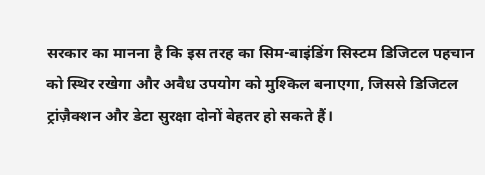सरकार का मानना है कि इस तरह का सिम-बाइंडिंग सिस्टम डिजिटल पहचान को स्थिर रखेगा और अवैध उपयोग को मुश्किल बनाएगा, जिससे डिजिटल ट्रांज़ैक्शन और डेटा सुरक्षा दोनों बेहतर हो सकते हैं।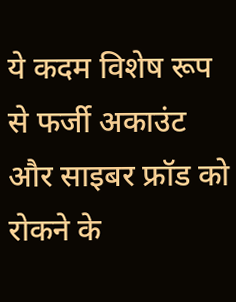ये कदम विशेष रूप से फर्जी अकाउंट और साइबर फ्रॉड को रोकने के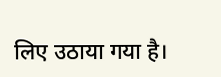लिए उठाया गया है।